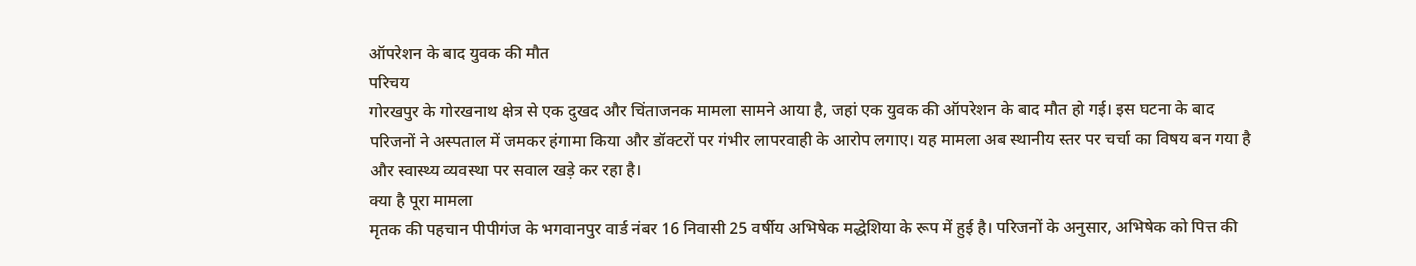ऑपरेशन के बाद युवक की मौत
परिचय
गोरखपुर के गोरखनाथ क्षेत्र से एक दुखद और चिंताजनक मामला सामने आया है, जहां एक युवक की ऑपरेशन के बाद मौत हो गई। इस घटना के बाद परिजनों ने अस्पताल में जमकर हंगामा किया और डॉक्टरों पर गंभीर लापरवाही के आरोप लगाए। यह मामला अब स्थानीय स्तर पर चर्चा का विषय बन गया है और स्वास्थ्य व्यवस्था पर सवाल खड़े कर रहा है।
क्या है पूरा मामला
मृतक की पहचान पीपीगंज के भगवानपुर वार्ड नंबर 16 निवासी 25 वर्षीय अभिषेक मद्धेशिया के रूप में हुई है। परिजनों के अनुसार, अभिषेक को पित्त की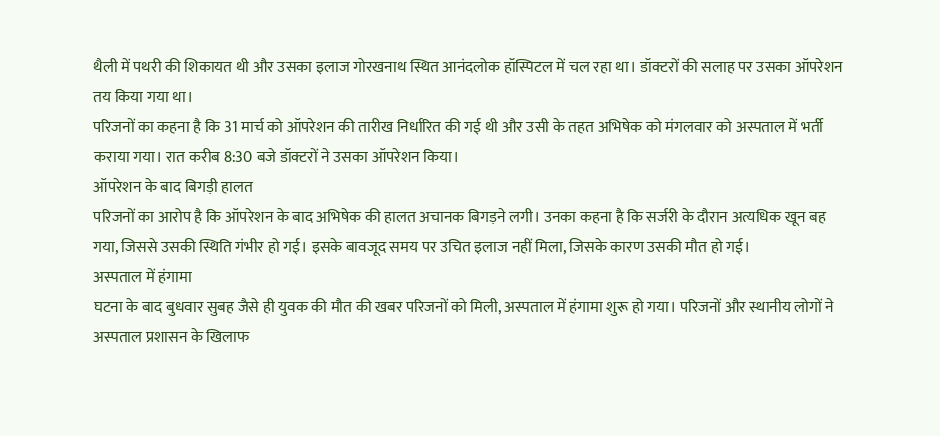थैली में पथरी की शिकायत थी और उसका इलाज गोरखनाथ स्थित आनंदलोक हॉस्पिटल में चल रहा था। डॉक्टरों की सलाह पर उसका ऑपरेशन तय किया गया था।
परिजनों का कहना है कि 31 मार्च को ऑपरेशन की तारीख निर्धारित की गई थी और उसी के तहत अभिषेक को मंगलवार को अस्पताल में भर्ती कराया गया। रात करीब 8:30 बजे डॉक्टरों ने उसका ऑपरेशन किया।
ऑपरेशन के बाद बिगड़ी हालत
परिजनों का आरोप है कि ऑपरेशन के बाद अभिषेक की हालत अचानक बिगड़ने लगी। उनका कहना है कि सर्जरी के दौरान अत्यधिक खून बह गया, जिससे उसकी स्थिति गंभीर हो गई। इसके बावजूद समय पर उचित इलाज नहीं मिला, जिसके कारण उसकी मौत हो गई।
अस्पताल में हंगामा
घटना के बाद बुधवार सुबह जैसे ही युवक की मौत की खबर परिजनों को मिली, अस्पताल में हंगामा शुरू हो गया। परिजनों और स्थानीय लोगों ने अस्पताल प्रशासन के खिलाफ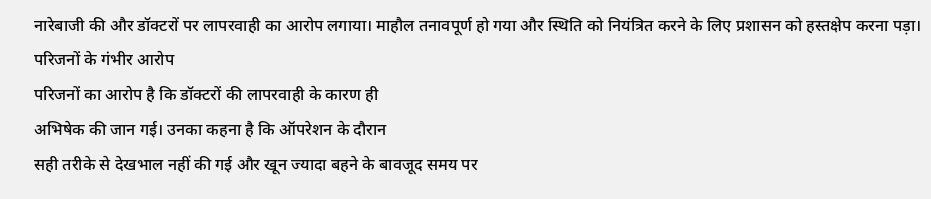नारेबाजी की और डॉक्टरों पर लापरवाही का आरोप लगाया। माहौल तनावपूर्ण हो गया और स्थिति को नियंत्रित करने के लिए प्रशासन को हस्तक्षेप करना पड़ा।
परिजनों के गंभीर आरोप
परिजनों का आरोप है कि डॉक्टरों की लापरवाही के कारण ही
अभिषेक की जान गई। उनका कहना है कि ऑपरेशन के दौरान
सही तरीके से देखभाल नहीं की गई और खून ज्यादा बहने के बावजूद समय पर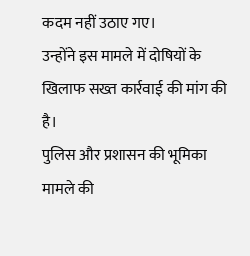कदम नहीं उठाए गए।
उन्होंने इस मामले में दोषियों के खिलाफ सख्त कार्रवाई की मांग की है।
पुलिस और प्रशासन की भूमिका
मामले की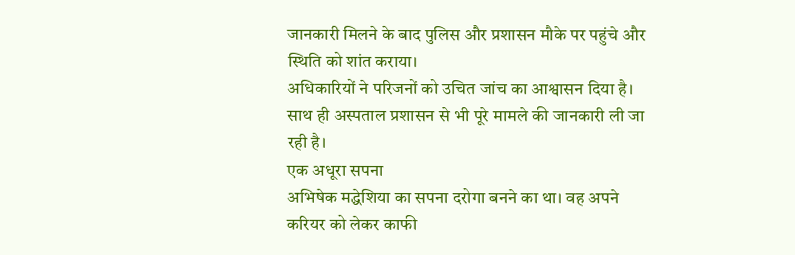जानकारी मिलने के बाद पुलिस और प्रशासन मौके पर पहुंचे और स्थिति को शांत कराया।
अधिकारियों ने परिजनों को उचित जांच का आश्वासन दिया है।
साथ ही अस्पताल प्रशासन से भी पूरे मामले की जानकारी ली जा रही है।
एक अधूरा सपना
अभिषेक मद्धेशिया का सपना दरोगा बनने का था। वह अपने करियर को लेकर काफी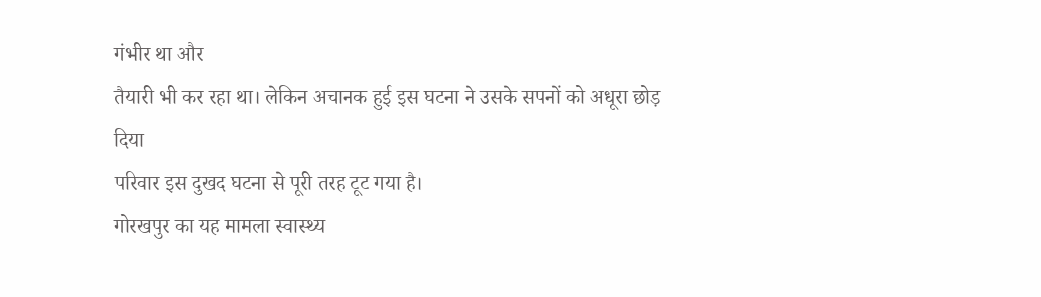गंभीर था और
तैयारी भी कर रहा था। लेकिन अचानक हुई इस घटना ने उसके सपनों को अधूरा छोड़ दिया
परिवार इस दुखद घटना से पूरी तरह टूट गया है।
गोरखपुर का यह मामला स्वास्थ्य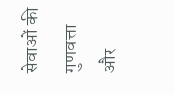सेवाओं की गुणवत्ता और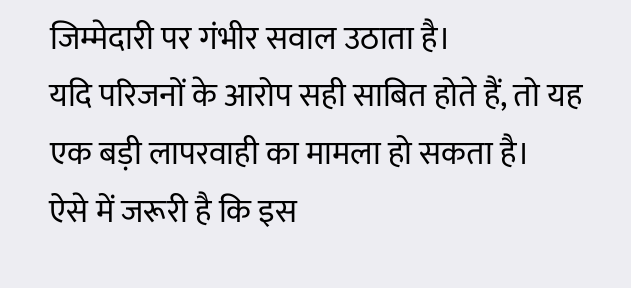जिम्मेदारी पर गंभीर सवाल उठाता है।
यदि परिजनों के आरोप सही साबित होते हैं, तो यह एक बड़ी लापरवाही का मामला हो सकता है।
ऐसे में जरूरी है कि इस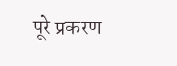पूरे प्रकरण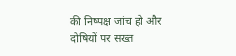की निष्पक्ष जांच हो और
दोषियों पर सख्त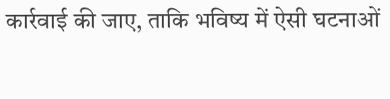कार्रवाई की जाए, ताकि भविष्य में ऐसी घटनाओं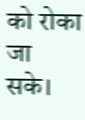को रोका जा सके।